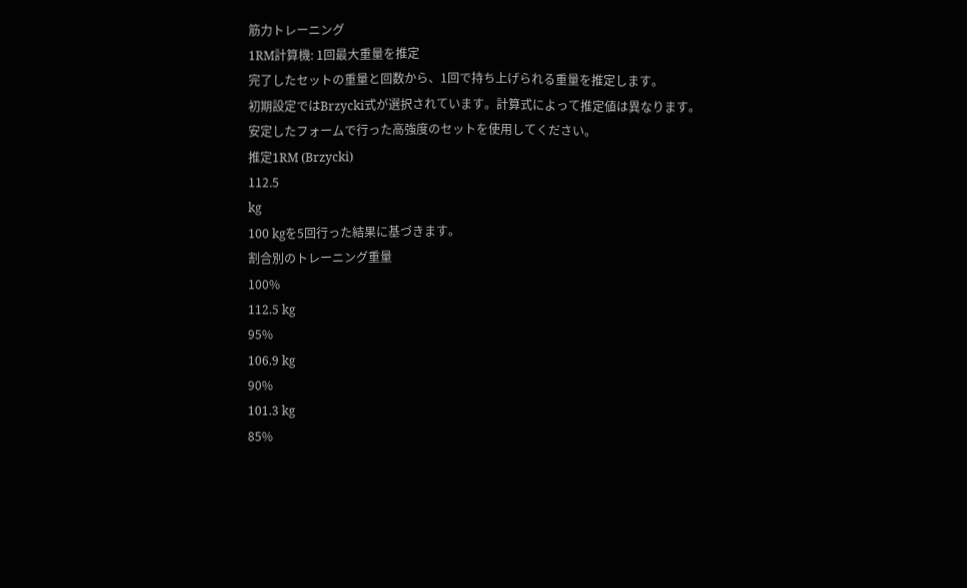筋力トレーニング
1RM計算機: 1回最大重量を推定
完了したセットの重量と回数から、1回で持ち上げられる重量を推定します。
初期設定ではBrzycki式が選択されています。計算式によって推定値は異なります。
安定したフォームで行った高強度のセットを使用してください。
推定1RM (Brzycki)
112.5
kg
100 kgを5回行った結果に基づきます。
割合別のトレーニング重量
100%
112.5 kg
95%
106.9 kg
90%
101.3 kg
85%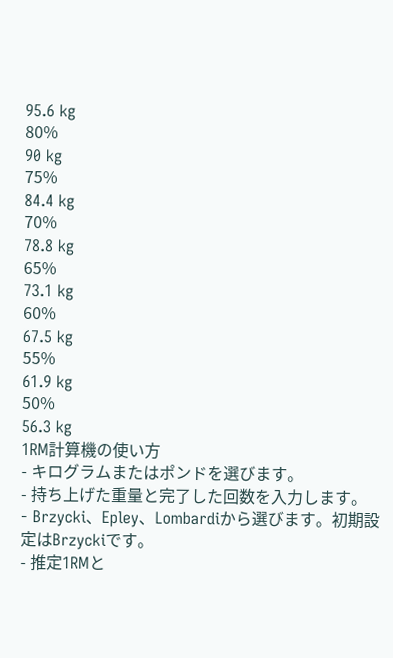95.6 kg
80%
90 kg
75%
84.4 kg
70%
78.8 kg
65%
73.1 kg
60%
67.5 kg
55%
61.9 kg
50%
56.3 kg
1RM計算機の使い方
- キログラムまたはポンドを選びます。
- 持ち上げた重量と完了した回数を入力します。
- Brzycki、Epley、Lombardiから選びます。初期設定はBrzyckiです。
- 推定1RMと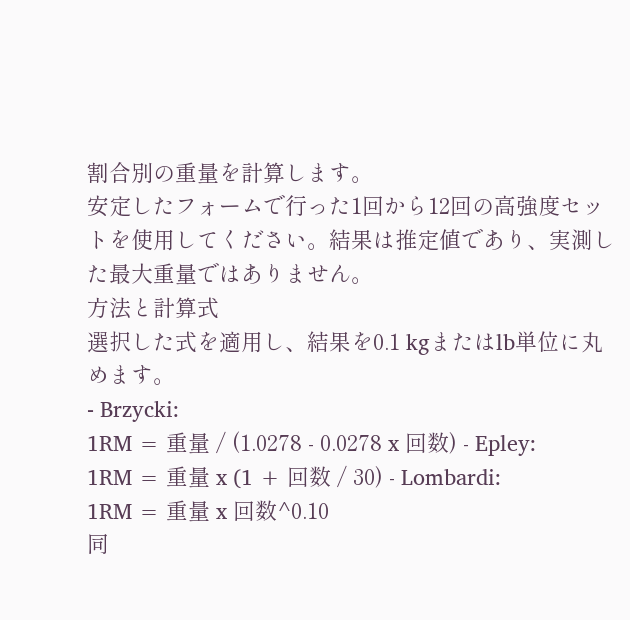割合別の重量を計算します。
安定したフォームで行った1回から12回の高強度セットを使用してください。結果は推定値であり、実測した最大重量ではありません。
方法と計算式
選択した式を適用し、結果を0.1 kgまたはlb単位に丸めます。
- Brzycki:
1RM = 重量 / (1.0278 - 0.0278 x 回数) - Epley:
1RM = 重量 x (1 + 回数 / 30) - Lombardi:
1RM = 重量 x 回数^0.10
同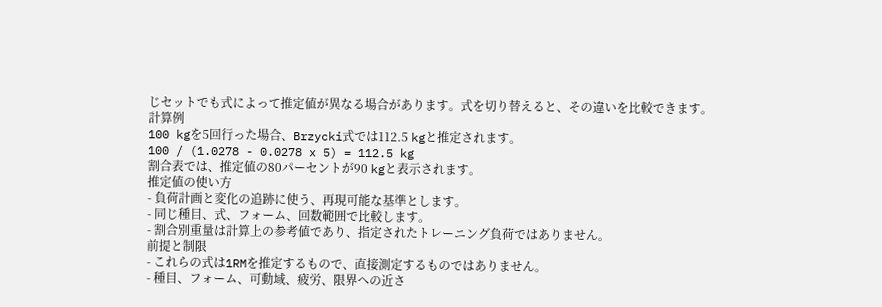じセットでも式によって推定値が異なる場合があります。式を切り替えると、その違いを比較できます。
計算例
100 kgを5回行った場合、Brzycki式では112.5 kgと推定されます。
100 / (1.0278 - 0.0278 x 5) = 112.5 kg
割合表では、推定値の80パーセントが90 kgと表示されます。
推定値の使い方
- 負荷計画と変化の追跡に使う、再現可能な基準とします。
- 同じ種目、式、フォーム、回数範囲で比較します。
- 割合別重量は計算上の参考値であり、指定されたトレーニング負荷ではありません。
前提と制限
- これらの式は1RMを推定するもので、直接測定するものではありません。
- 種目、フォーム、可動域、疲労、限界への近さ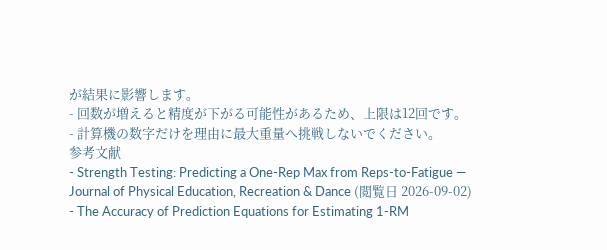が結果に影響します。
- 回数が増えると精度が下がる可能性があるため、上限は12回です。
- 計算機の数字だけを理由に最大重量へ挑戦しないでください。
参考文献
- Strength Testing: Predicting a One-Rep Max from Reps-to-Fatigue — Journal of Physical Education, Recreation & Dance (閲覧日 2026-09-02)
- The Accuracy of Prediction Equations for Estimating 1-RM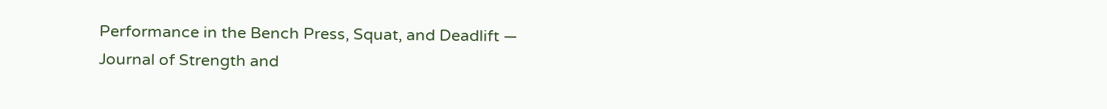Performance in the Bench Press, Squat, and Deadlift — Journal of Strength and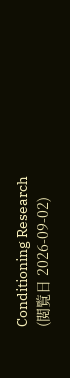Conditioning Research (閲覧日 2026-09-02)